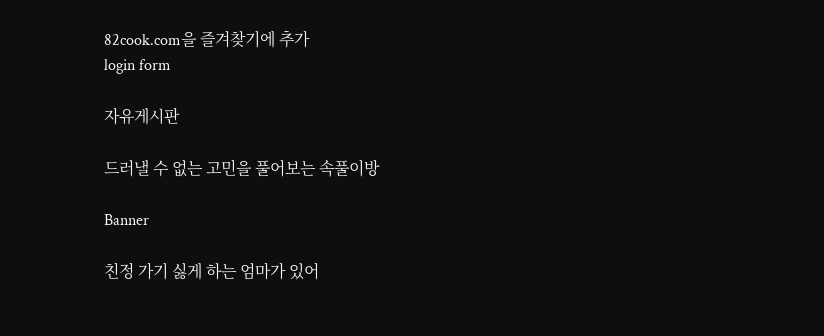82cook.com을 즐겨찾기에 추가
login form

자유게시판

드러낼 수 없는 고민을 풀어보는 속풀이방

Banner

친정 가기 싫게 하는 엄마가 있어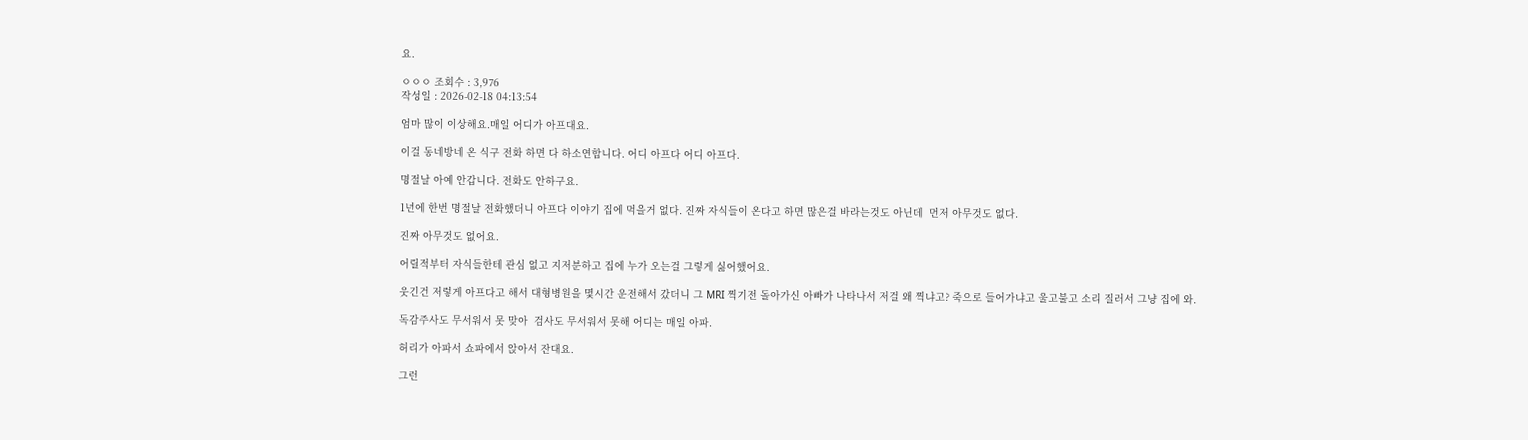요.

ㅇㅇㅇ 조회수 : 3,976
작성일 : 2026-02-18 04:13:54

엄마 많이 이상해요.매일 어디가 아프대요.

이걸 동네방네 온 식구 전화 하면 다 하소연합니다. 어디 아프다 어디 아프다.

명절날 아예 안갑니다. 전화도 안하구요.

1년에 한번 명절날 전화했더니 아프다 이야기 집에 먹을거 없다. 진짜 자식들이 온다고 하면 많은걸 바라는것도 아닌데  먼저 아무것도 없다.

진짜 아무것도 없어요.

어릴적부터 자식들한테 관심 없고 지저분하고 집에 누가 오는걸 그렇게 싫어했어요.

웃긴건 저렇게 아프다고 해서 대형병원을 몇시간 운전해서 갔더니 그 MRI 찍기전 돌아가신 아빠가 나타나서 저걸 왜 찍냐고? 죽으로 들어가냐고 울고불고 소리 질러서 그냥 집에 와.

독감주사도 무서워서 못 맞아  검사도 무서워서 못해 어디는 매일 아파.

허리가 아파서 쇼파에서 앉아서 잔대요.

그런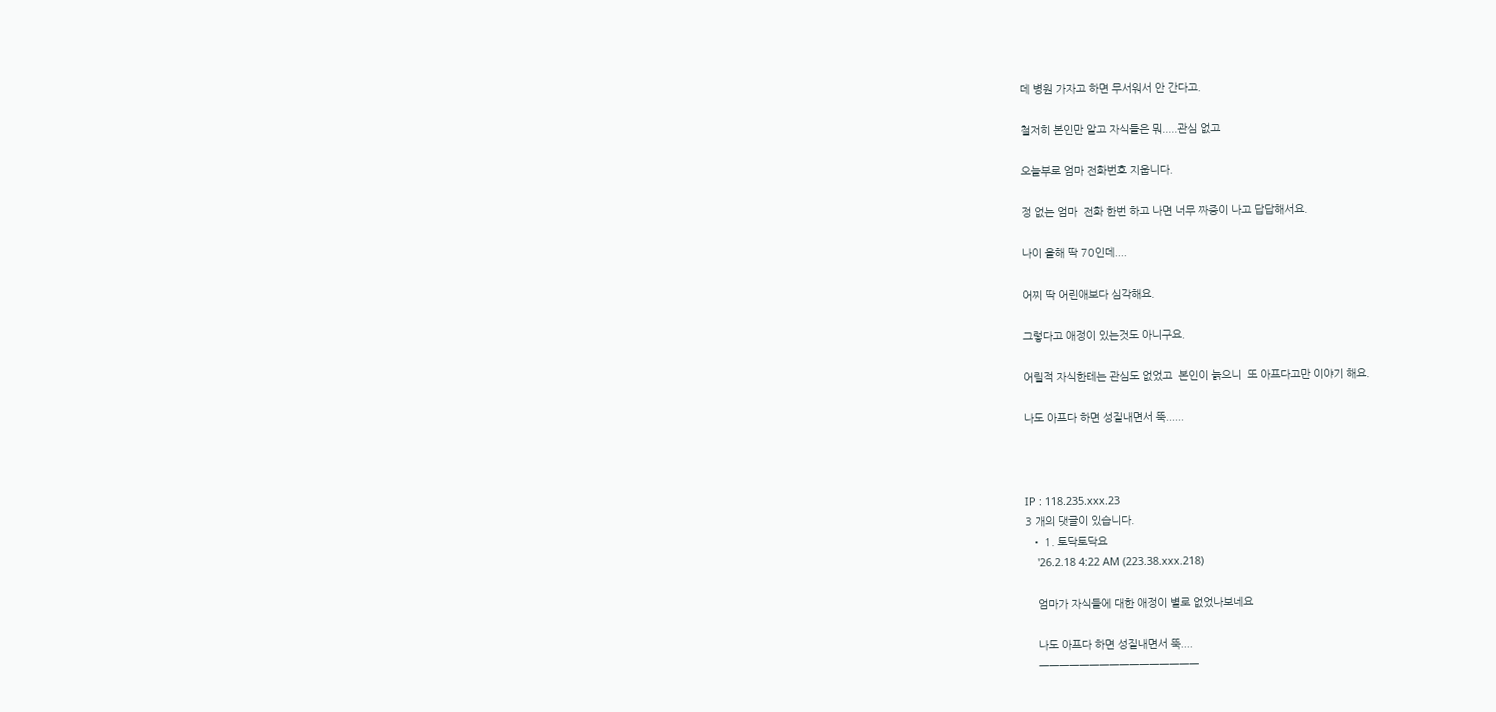데 병원 가자고 하면 무서워서 안 간다고.

철저히 본인만 알고 자식들은 뭐.....관심 없고

오늘부로 엄마 전화번호 지웁니다.

정 없는 엄마  전화 한번 하고 나면 너무 짜증이 나고 답답해서요.

나이 올해 딱 70인데....

어찌 딱 어린애보다 심각해요.

그렇다고 애정이 있는것도 아니구요.

어릴적 자식한테는 관심도 없었고  본인이 늙으니  또 아프다고만 이야기 해요.

나도 아프다 하면 성질내면서 뚝......



IP : 118.235.xxx.23
3 개의 댓글이 있습니다.
  • 1. 토닥토닥요
    '26.2.18 4:22 AM (223.38.xxx.218)

    엄마가 자식들에 대한 애정이 별로 없었나보네요

    나도 아프다 하면 성질내면서 뚝....
    ㅡㅡㅡㅡㅡㅡㅡㅡㅡㅡㅡㅡㅡㅡㅡㅡ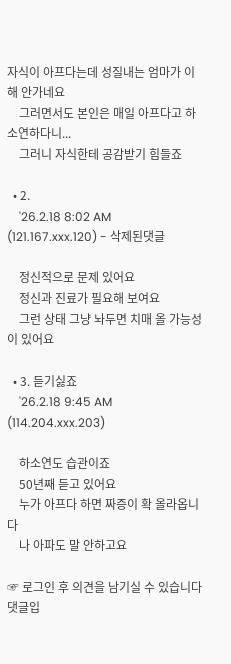자식이 아프다는데 성질내는 엄마가 이해 안가네요
    그러면서도 본인은 매일 아프다고 하소연하다니...
    그러니 자식한테 공감받기 힘들죠

  • 2.
    '26.2.18 8:02 AM (121.167.xxx.120) - 삭제된댓글

    정신적으로 문제 있어요
    정신과 진료가 필요해 보여요
    그런 상태 그냥 놔두면 치매 올 가능성이 있어요

  • 3. 듣기싫죠
    '26.2.18 9:45 AM (114.204.xxx.203)

    하소연도 습관이죠
    50년째 듣고 있어요
    누가 아프다 하면 짜증이 확 올라옵니다
    나 아파도 말 안하고요

☞ 로그인 후 의견을 남기실 수 있습니다
댓글입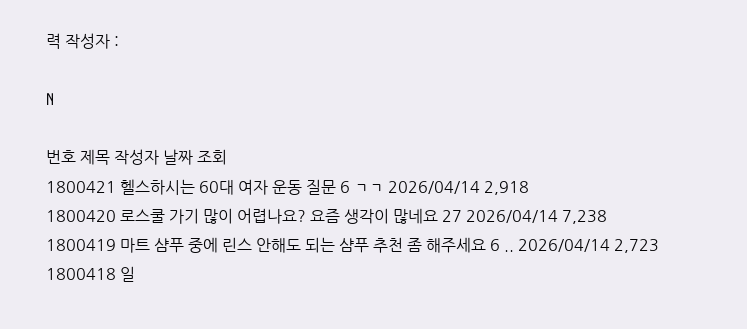력 작성자 :

N

번호 제목 작성자 날짜 조회
1800421 헬스하시는 60대 여자 운동 질문 6 ㄱㄱ 2026/04/14 2,918
1800420 로스쿨 가기 많이 어렵나요? 요즘 생각이 많네요 27 2026/04/14 7,238
1800419 마트 샴푸 중에 린스 안해도 되는 샴푸 추천 좀 해주세요 6 .. 2026/04/14 2,723
1800418 일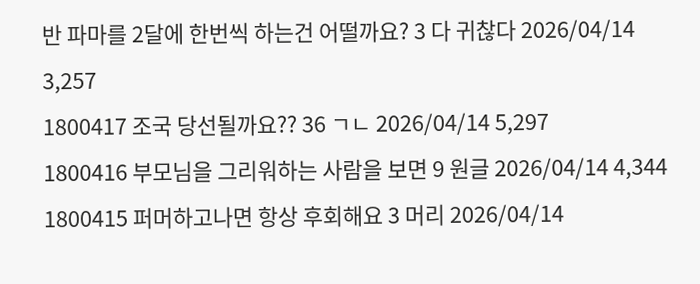반 파마를 2달에 한번씩 하는건 어떨까요? 3 다 귀찮다 2026/04/14 3,257
1800417 조국 당선될까요?? 36 ㄱㄴ 2026/04/14 5,297
1800416 부모님을 그리워하는 사람을 보면 9 원글 2026/04/14 4,344
1800415 퍼머하고나면 항상 후회해요 3 머리 2026/04/14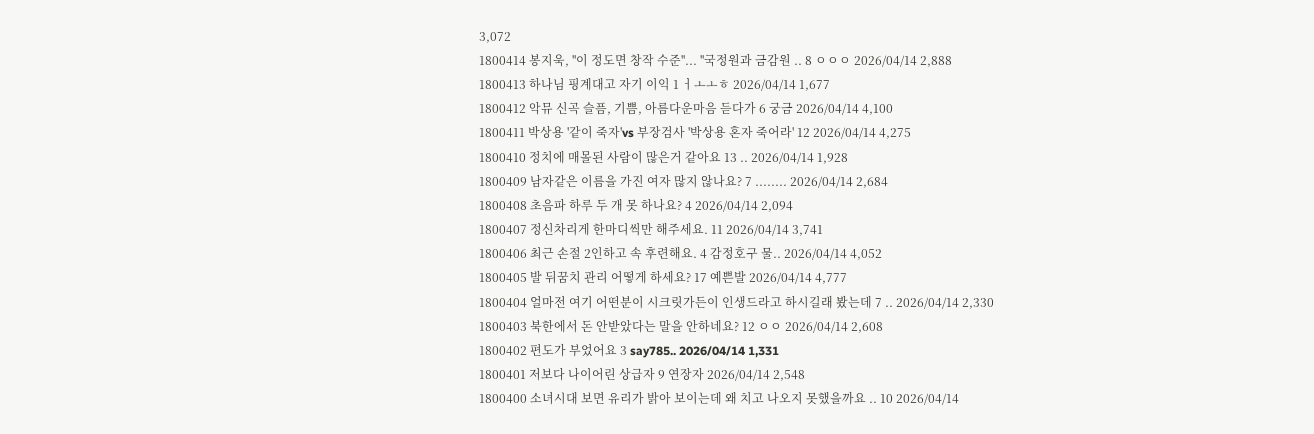3,072
1800414 봉지욱, ''이 정도면 창작 수준''... ''국정원과 금감원 .. 8 ㅇㅇㅇ 2026/04/14 2,888
1800413 하나님 핑계대고 자기 이익 1 ㅓㅗㅗㅎ 2026/04/14 1,677
1800412 악뮤 신곡 슬픔, 기쁨, 아름다운마음 듣다가 6 궁금 2026/04/14 4,100
1800411 박상용 '같이 죽자'vs 부장검사 '박상용 혼자 죽어라' 12 2026/04/14 4,275
1800410 정치에 매몰된 사람이 많은거 같아요 13 .. 2026/04/14 1,928
1800409 남자같은 이름을 가진 여자 많지 않나요? 7 ........ 2026/04/14 2,684
1800408 초음파 하루 두 개 못 하나요? 4 2026/04/14 2,094
1800407 정신차리게 한마디씩만 해주세요. 11 2026/04/14 3,741
1800406 최근 손절 2인하고 속 후련해요. 4 감정호구 물.. 2026/04/14 4,052
1800405 발 뒤꿈치 관리 어떻게 하세요? 17 예쁜발 2026/04/14 4,777
1800404 얼마전 여기 어떤분이 시크릿가든이 인생드라고 하시길래 봤는데 7 .. 2026/04/14 2,330
1800403 북한에서 돈 안받았다는 말을 안하네요? 12 ㅇㅇ 2026/04/14 2,608
1800402 편도가 부었어요 3 say785.. 2026/04/14 1,331
1800401 저보다 나이어린 상급자 9 연장자 2026/04/14 2,548
1800400 소녀시대 보면 유리가 밝아 보이는데 왜 치고 나오지 못했을까요 .. 10 2026/04/14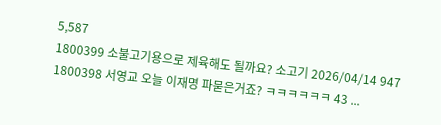5,587
1800399 소불고기용으로 제육해도 될까요? 소고기 2026/04/14 947
1800398 서영교 오늘 이재명 파묻은거죠? ㅋㅋㅋㅋㅋㅋ 43 ...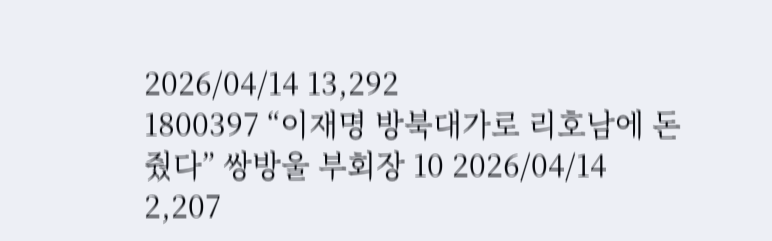2026/04/14 13,292
1800397 “이재명 방북대가로 리호남에 돈줬다” 쌍방울 부회장 10 2026/04/14 2,207